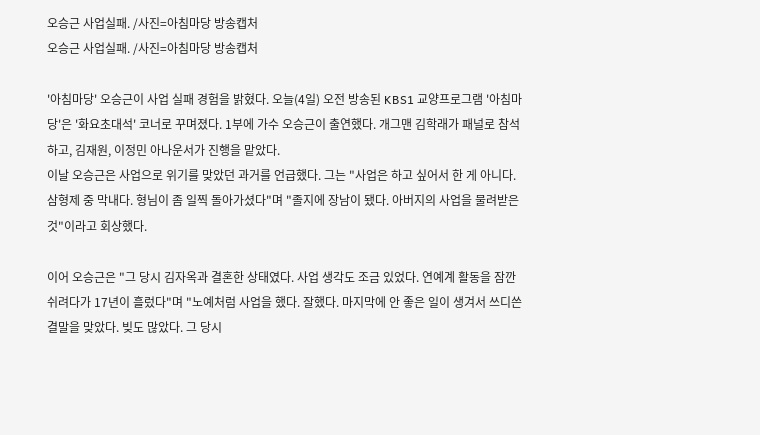오승근 사업실패. /사진=아침마당 방송캡처
오승근 사업실패. /사진=아침마당 방송캡처

'아침마당' 오승근이 사업 실패 경험을 밝혔다. 오늘(4일) 오전 방송된 KBS1 교양프로그램 '아침마당'은 '화요초대석' 코너로 꾸며졌다. 1부에 가수 오승근이 출연했다. 개그맨 김학래가 패널로 참석하고, 김재원, 이정민 아나운서가 진행을 맡았다.
이날 오승근은 사업으로 위기를 맞았던 과거를 언급했다. 그는 "사업은 하고 싶어서 한 게 아니다. 삼형제 중 막내다. 형님이 좀 일찍 돌아가셨다"며 "졸지에 장남이 됐다. 아버지의 사업을 물려받은 것"이라고 회상했다.

이어 오승근은 "그 당시 김자옥과 결혼한 상태였다. 사업 생각도 조금 있었다. 연예계 활동을 잠깐 쉬려다가 17년이 흘렀다"며 "노예처럼 사업을 했다. 잘했다. 마지막에 안 좋은 일이 생겨서 쓰디쓴 결말을 맞았다. 빚도 많았다. 그 당시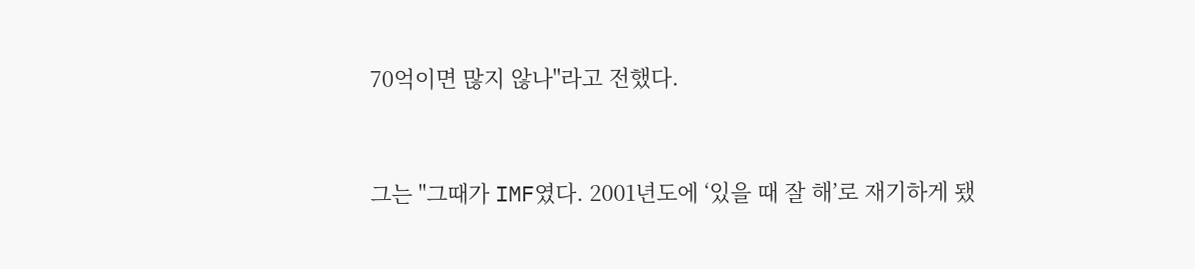70억이면 많지 않나"라고 전했다.


그는 "그때가 IMF였다. 2001년도에 ‘있을 때 잘 해’로 재기하게 됐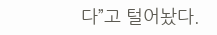다”고 털어놨다.